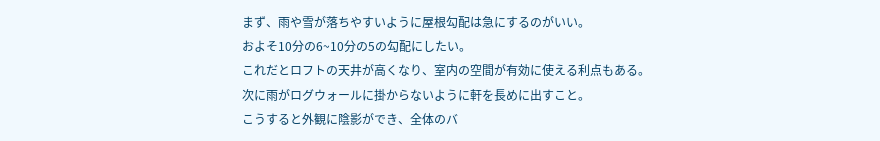まず、雨や雪が落ちやすいように屋根勾配は急にするのがいい。
およそ10分の6~10分の5の勾配にしたい。
これだとロフトの天井が高くなり、室内の空間が有効に使える利点もある。
次に雨がログウォールに掛からないように軒を長めに出すこと。
こうすると外観に陰影ができ、全体のバ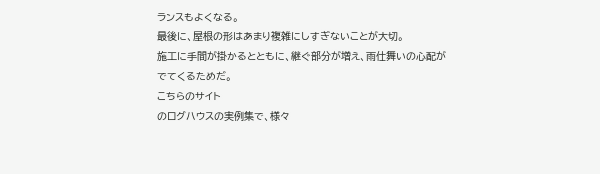ランスもよくなる。
最後に、屋根の形はあまり複雑にしすぎないことが大切。
施工に手間が掛かるとともに、継ぐ部分が増え、雨仕舞いの心配がでてくるためだ。
こちらのサイト
のログハウスの実例集で、様々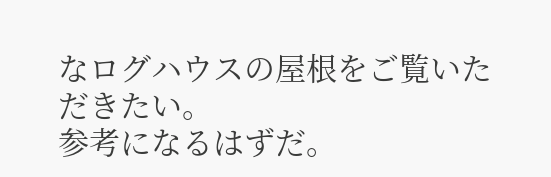なログハウスの屋根をご覧いただきたい。
参考になるはずだ。